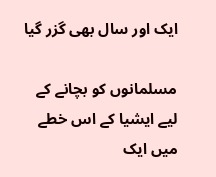ایک اور سال بھی گزر گیا

مسلمانوں کو بچانے کے لیے ایشیا کے اس خطے میں ایک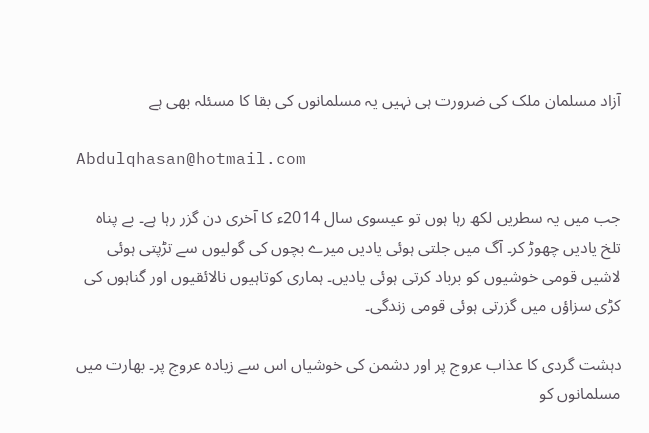آزاد مسلمان ملک کی ضرورت ہی نہیں یہ مسلمانوں کی بقا کا مسئلہ بھی ہے

Abdulqhasan@hotmail.com

جب میں یہ سطریں لکھ رہا ہوں تو عیسوی سال 2014ء کا آخری دن گزر رہا ہے۔ بے پناہ تلخ یادیں چھوڑ کر۔ آگ میں جلتی ہوئی یادیں میرے بچوں کی گولیوں سے تڑپتی ہوئی لاشیں قومی خوشیوں کو برباد کرتی ہوئی یادیں۔ ہماری کوتاہیوں نالائقیوں اور گناہوں کی کڑی سزاؤں میں گزرتی ہوئی قومی زندگی۔

دہشت گردی کا عذاب عروج پر اور دشمن کی خوشیاں اس سے زیادہ عروج پر۔ بھارت میں مسلمانوں کو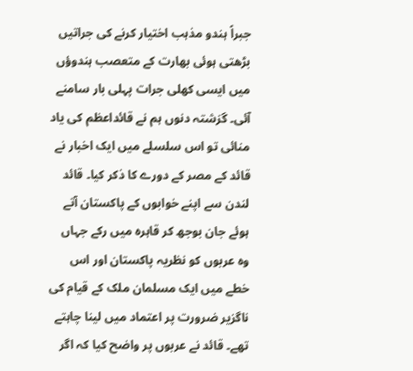جبراً ہندو مذہب اختیار کرنے کی جراتیں بڑھتی ہوئی بھارت کے متعصب ہندوؤں میں ایسی کھلی جرات پہلی بار سامنے آئی۔ گزشتہ دنوں ہم نے قائداعظم کی یاد منائی تو اس سلسلے میں ایک اخبار نے قائد کے مصر کے دورے کا ذکر کیا۔ قائد لندن سے اپنے خوابوں کے پاکستان آتے ہوئے جان بوجھ کر قاہرہ میں رکے جہاں وہ عربوں کو نظریہ پاکستان اور اس خطے میں ایک مسلمان ملک کے قیام کی ناگزیر ضرورت پر اعتماد میں لینا چاہتے تھے۔ قائد نے عربوں پر واضح کیا کہ اگر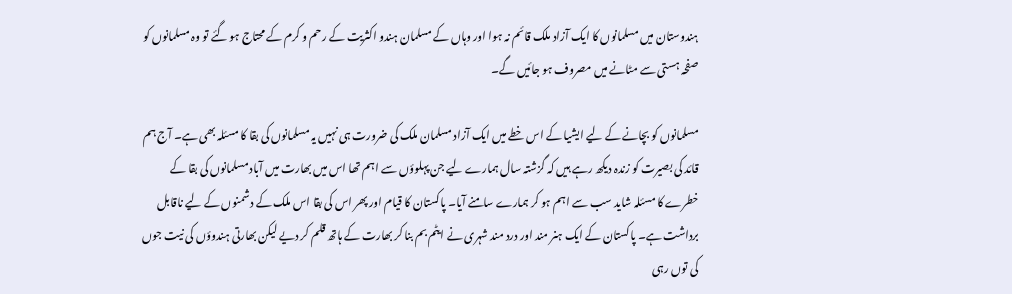ہندوستان میں مسلمانوں کا ایک آزاد ملک قائم نہ ہوا اور وہاں کے مسلمان ہندو اکثریت کے رحم و کرم کے محتاج ہو گئے تو وہ مسلمانوں کو صفحہ ہستی سے مٹانے میں مصروف ہو جائیں گے۔

مسلمانوں کو بچانے کے لیے ایشیا کے اس خطے میں ایک آزاد مسلمان ملک کی ضرورت ہی نہیں یہ مسلمانوں کی بقا کا مسئلہ بھی ہے۔ آج ہم قائد کی بصیرت کو زندہ دیکھ رہے ہیں کہ گزشتہ سال ہمارے لیے جن پہلوؤں سے اہم تھا اس میں بھارت میں آباد مسلمانوں کی بقا کے خطرے کا مسئلہ شاید سب سے اہم ہو کر ہمارے سامنے آیا۔ پاکستان کا قیام اور پھر اس کی بقا اس ملک کے دشمنوں کے لیے ناقابل برداشت ہے۔ پاکستان کے ایک ہنر مند اور درد مند شہری نے ایٹم بم بنا کر بھارت کے ہاتھ قلم کر دیے لیکن بھارتی ہندوؤں کی نیت جوں کی توں رہی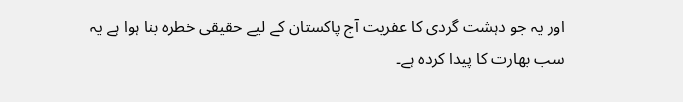اور یہ جو دہشت گردی کا عفریت آج پاکستان کے لیے حقیقی خطرہ بنا ہوا ہے یہ سب بھارت کا پیدا کردہ ہے۔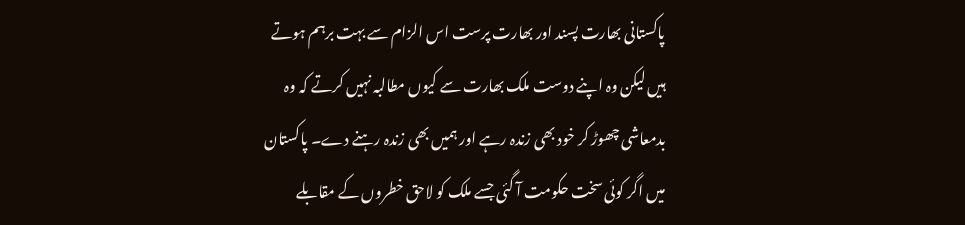پاکستانی بھارت پسند اور بھارت پرست اس الزام سے بہت برہم ہوتے ہیں لیکن وہ اپنے دوست ملک بھارت سے کیوں مطالبہ نہیں کرتے کہ وہ بدمعاشی چھوڑ کر خود بھی زندہ رہے اور ہمیں بھی زندہ رہنے دے۔ پاکستان میں اگر کوئی سخت حکومت آ گئی جسے ملک کو لاحق خطروں کے مقابلے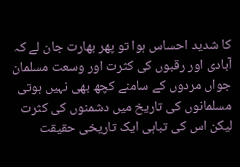کا شدید احساس ہوا تو پھر بھارت جان لے کہ آبادی اور رقبوں کی کثرت اور وسعت مسلمان جواں مردوں کے سامنے کچھ بھی نہیں ہوتی مسلمانوں کی تاریخ میں دشمنوں کی کثرت لیکن اس کی تباہی ایک تاریخی حقیقت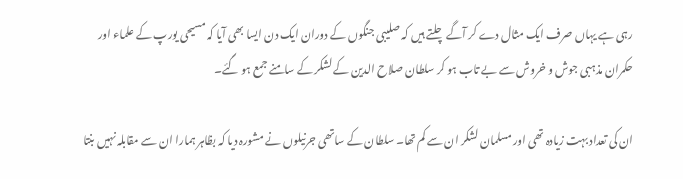رہی ہے یہاں صرف ایک مثال دے کر آگے چلتے ہیں کہ صلیبی جنگوں کے دوران ایک دن ایسا بھی آیا کہ مسیحی یورپ کے علماء اور حکمران مذہبی جوش و خروش سے بے تاب ہو کر سلطان صلاح الدین کے لشکر کے سامنے جمع ہو گئے۔

ان کی تعداد بہت زیادہ تھی اور مسلمان لشکر ان سے کم تھا۔ سلطان کے ساتھی جرنیلوں نے مشورہ دیا کہ بظاہر ہمارا ان سے مقابلہ نہیں بنتا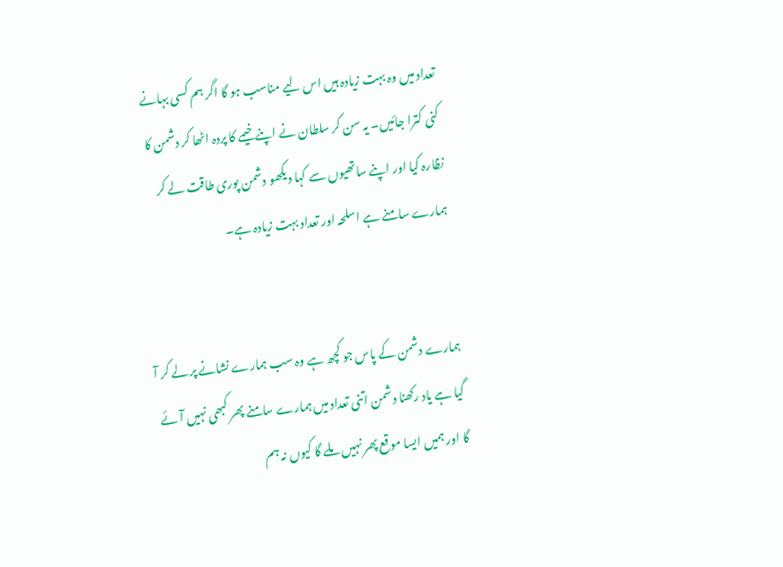تعداد میں وہ بہت زیادہ ہیں اس لیے مناسب ہو گا اگر ہم کسی بہانے کنی کترا جائیں۔ یہ سن کر سلطان نے اپنے خیمے کا پردہ اٹھا کر دشمن کا نظارہ کیا اور اپنے ساتھیوں سے کہا دیکھو دشمن پوری طاقت لے کر ہمارے سامنے ہے اسلحہ اور تعداد بہت زیادہ ہے۔


ہمارے دشمن کے پاس جو کچھ ہے وہ سب ہمارے نشانے پر لے کر آ گیا ہے یاد رکھنا دشمن اتنی تعداد میں ہمارے سامنے پھر کبھی نہیں آئے گا اور ہمیں ایسا موقع پھر نہیں ملے گا کیوں نہ ہم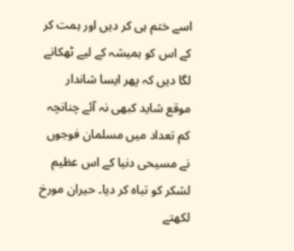اسے ختم ہی کر دیں اور ہمت کر کے اس کو ہمیشہ کے لیے ٹھکانے لگا دیں کہ پھر ایسا شاندار موقع شاید کبھی نہ آئے چنانچہ کم تعداد میں مسلمان فوجوں نے مسیحی دنیا کے اس عظیم لشکر کو تباہ کر دیا۔ حیران مورخ لکھتے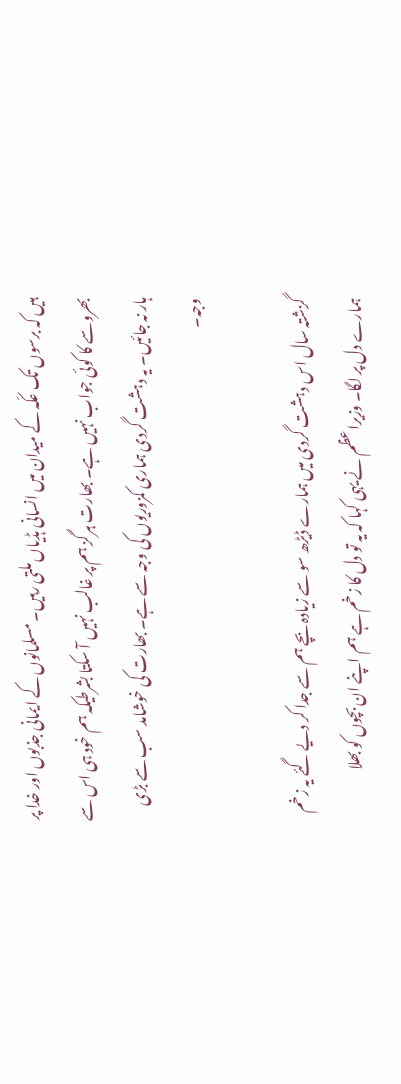ہیں کہ برسوں تک عکّہ کے میدان میں انسانی ہڈیاں ملتی رہیں۔ مسلمانوں کے ایمانی جذبوں اور خدا پر بھروسے کا کوئی جواب نہیں ہے۔ بھارت ہرگز ہم پر غالب نہیں آ سکتا بشرطیکہ ہم خود ہی اس سے ہار نہ جائیں۔ یہ دہشت گردی ہماری کمزوریوں کی وجہ سے ہے۔ بھارت کی خوشامد سب سے بڑی وجہ۔

گزشتہ سال اس دہشت گردی میں ہمارے ڈیڑھ سو سے زیادہ بچے ہم سے جدا کر دیے گئے یہ زخم ہمارے دل پر لگا۔ وزیراعظم نے یہی کہا کہ یہ تو دل کا زخم ہے ہم اپنے ان بچوں کو بھلا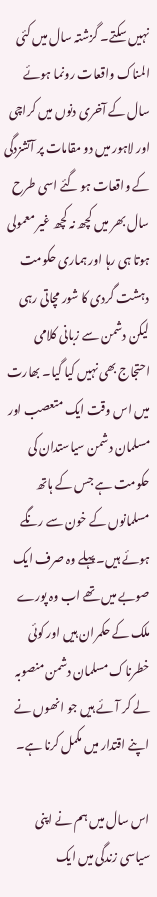نہیں سکتے۔ گزشتہ سال میں کئی المناک واقعات رونما ہوئے سال کے آخری دنوں میں کراچی اور لاہور میں دو مقامات پر آتشزدگی کے واقعات ہو گئے اسی طرح سال بھر میں کچھ نہ کچھ غیر معمولی ہوتا ہی رہا اور ہماری حکومت دہشت گردی کا شور مچاتی رہی لیکن دشمن سے زبانی کلامی احتجاج بھی نہیں کیا گیا۔ بھارت میں اس وقت ایک متعصب اور مسلمان دشمن سیاستدان کی حکومت ہے جس کے ہاتھ مسلمانوں کے خون سے رنگے ہوئے ہیں۔ پہلے وہ صرف ایک صوبے میں تھے اب وہ پورے ملک کے حکمران ہیں اور کوئی خطرناک مسلمان دشمن منصوبہ لے کر آئے ہیں جو انھوں نے اپنے اقتدار میں مکمل کرنا ہے۔

اس سال میں ہم نے اپنی سیاسی زندگی میں ایک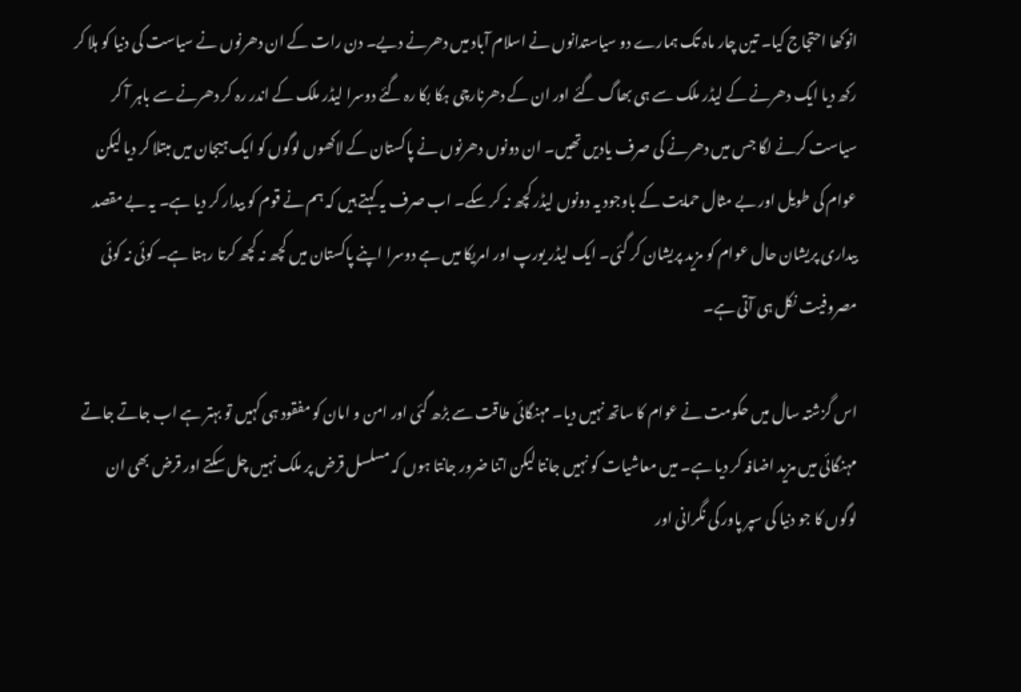انوکھا احتجاج کیا۔ تین چار ماہ تک ہمارے دو سیاستدانوں نے اسلام آباد میں دھرنے دیے۔ دن رات کے ان دھرنوں نے سیاست کی دنیا کو ہلا کر رکھ دیا ایک دھرنے کے لیڈر ملک سے ہی بھاگ گئے اور ان کے دھرنارچی ہکا بکا رہ گئے دوسرا لیڈر ملک کے اندر رہ کر دھرنے سے باہر آ کر سیاست کرنے لگا جس میں دھرنے کی صرف یادیں تھیں۔ ان دونوں دھرنوں نے پاکستان کے لاکھوں لوگوں کو ایک ہیجان میں مبتلا کر دیا لیکن عوام کی طویل اور بے مثال حمایت کے باوجود یہ دونوں لیڈر کچھ نہ کر سکے۔ اب صرف یہ کہتے ہیں کہ ہم نے قوم کو بیدار کر دیا ہے۔ یہ بے مقصد بیداری پریشان حال عوام کو مزید پریشان کر گئی۔ ایک لیڈر یورپ اور امریکا میں ہے دوسرا اپنے پاکستان میں کچھ نہ کچھ کرتا رہتا ہے۔ کوئی نہ کوئی مصروفیت نکل ہی آتی ہے۔

اس گزشتہ سال میں حکومت نے عوام کا ساتھ نہیں دیا۔ مہنگائی طاقت سے بڑھ گئی اور امن و امان کو مفقود ہی کہیں تو بہتر ہے اب جاتے جاتے مہنگائی میں مزید اضافہ کر دیا ہے۔ میں معاشیات کو نہیں جانتا لیکن اتنا ضرور جانتا ہوں کہ مسلسل قرض پر ملک نہیں چل سکتے اور قرض بھی ان لوگوں کا جو دنیا کی سپر پاور کی نگرانی اور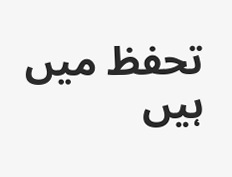تحفظ میں ہیں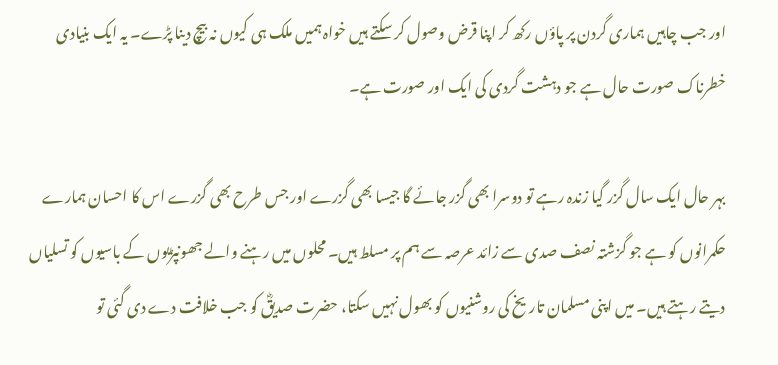اور جب چاہیں ہماری گردن پر پاؤں رکھ کر اپنا قرض وصول کر سکتے ہیں خواہ ہمیں ملک ہی کیوں نہ بیچ دینا پڑے۔ یہ ایک بنیادی خطرناک صورت حال ہے جو دہشت گردی کی ایک اور صورت ہے۔

بہر حال ایک سال گزر گیا زندہ رہے تو دوسرا بھی گزر جائے گا جیسا بھی گزرے اور جس طرح بھی گزرے اس کا احسان ہمارے حکمرانوں کو ہے جو گزشتہ نصف صدی سے زائد عرصہ سے ہم پر مسلط ہیں۔ محلوں میں رہنے والے جھونپڑیوں کے باسیوں کو تسلیاں دیتے رہتے ہیں۔ میں اپنی مسلمان تاریخ کی روشنیوں کو بھول نہیں سکتا، حضرت صدیقؓ کو جب خلافت دے دی گئی تو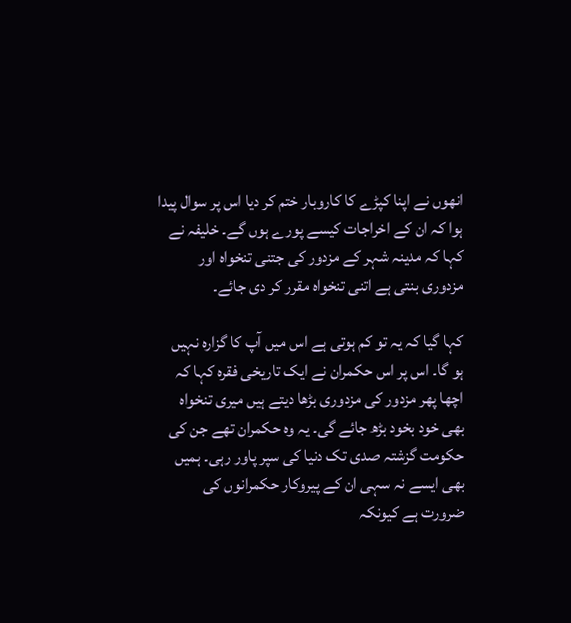انھوں نے اپنا کپڑے کا کاروبار ختم کر دیا اس پر سوال پیدا ہوا کہ ان کے اخراجات کیسے پورے ہوں گے۔ خلیفہ نے کہا کہ مدینہ شہر کے مزدور کی جتنی تنخواہ اور مزدوری بنتی ہے اتنی تنخواہ مقرر کر دی جائے۔

کہا گیا کہ یہ تو کم ہوتی ہے اس میں آپ کا گزارہ نہیں ہو گا۔ اس پر اس حکمران نے ایک تاریخی فقرہ کہا کہ اچھا پھر مزدور کی مزدوری بڑھا دیتے ہیں میری تنخواہ بھی خود بخود بڑھ جائے گی۔ یہ وہ حکمران تھے جن کی حکومت گزشتہ صدی تک دنیا کی سپر پاور رہی۔ ہمیں بھی ایسے نہ سہی ان کے پیروکار حکمرانوں کی ضرورت ہے کیونکہ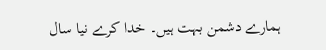ہمارے دشمن بہت ہیں۔ خدا کرے نیا سال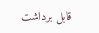قابل برداشت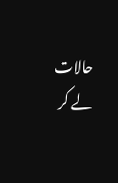حالات لے کر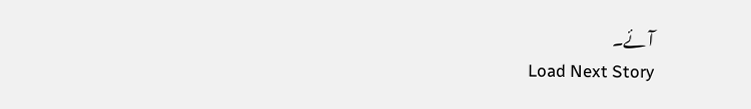آئے۔
Load Next Story